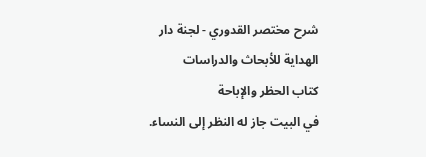شرح مختصر القدوري - لجنة دار الهداية للأبحاث والدراسات
كتاب الحظر والإباحة
في البيت جاز له النظر إلى النساء.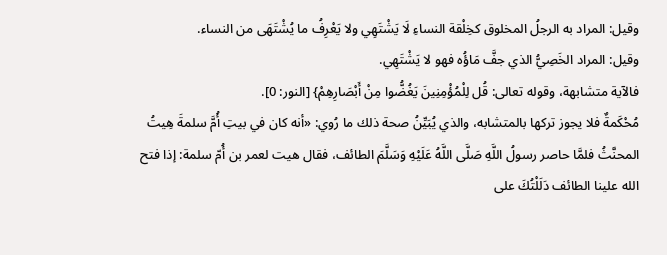وقيل: المراد به الرجلُ المخلوق كخِلْقة النساءِ لَا يَشْتَهِي ولا يَعْرِفُ ما يُشْتَهَى من النساء.
وقيل: المراد الخَصِيُّ الذي جفَّ مَاؤُه فهو لا يَشْتَهِي.
فالآية متشابهة، وقوله تعالى: قُل لِلْمُؤْمِنِينَ يَغُضُّوا مِنْ أَبْصَارِهِمْ} [النور: 0].
مُحْكَمةٌ فلا يجوز تركها بالمتشابه، والذي يُبَيِّنُ صحة ذلك ما رُوي: «أنه كان في بيتِ أُمَّ سلمةَ هِيتُ المحنَّثُ فلمَّا حاصر رسولُ اللَّهِ صَلَّى اللَّهُ عَلَيْهِ وَسَلَّمَ الطائف، فقال هيت لعمر بن أُمّ سلمة: إذا فتح الله علينا الطائف دَلَلْتُكَ على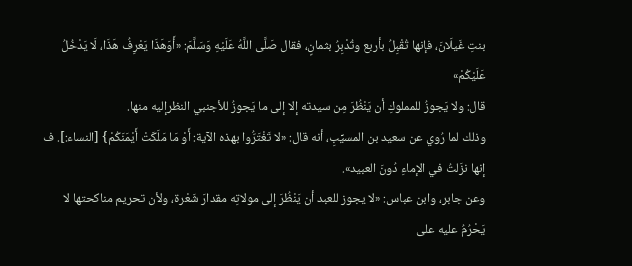بنتِ غَيلَانَ، فإنها تُقْبِلُ بأربع وتُدْبِرُ بثمانٍ، فقال صَلَّى اللَّهُ عَلَيْهِ وَسَلَّمَ: «أَوَهَذَا يَعْرِفُ هَذَا، لَا يَدْخُلُ عَلَيْكُمْ»
قال: ولا يَجوزُ للمملوكِ أن يَنْظُرَ مِن سيدته إلا إلى ما يَجوزُ للأجنبي النظرإليه منها.
وذلك لما رُوي عن سعيد بن المسيِّبِ، أنه قال: «لا تَغْتَرُّوا بهذه الآية: أَوْ مَا مَلَكَتْ أَيْمَنَكُمْ} [النساء:]. ف
إنها نزَلتُ في الإماءِ دُونَ العبيد».
وعن جابر، وابن عباس: «لا يجوز للعبد أن يَنْظُرَ إلى مولاتِه مقدارَ شَعْرة، ولأن تحريم مناكحتها لا يَحْرُمُ عليه على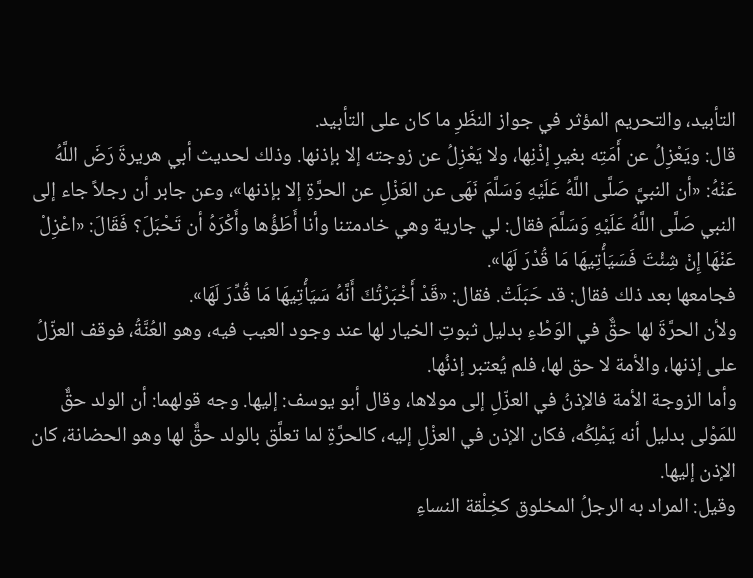التأبيد، والتحريم المؤثر في جواز النظَرِ ما كان على التأبيد.
قال: ويَعْزِلُ عن أَمَتِه بغيرِ إذْنِها، ولا يَعْزِلُ عن زوجته إلا بإذنها. وذلك لحديث أبي هريرةَ رَضَ اللَّهُ عَنْهُ: «أن النبيَّ صَلَّى اللَّهُ عَلَيْهِ وَسَلَّمَ نَهَى عن العَزْلِ عن الحرَّةِ إلا بإذنها»، وعن جابر أن رجلاً جاء إلى النبي صَلَّى اللَّهُ عَلَيْهِ وَسَلَّمَ فقال: لي جارية وهي خادمتنا وأنا أَطَؤُها وأَكْرَهُ أن تَحْبَلَ؟ فَقَالَ: «اعْزِلْ عَنْهَا إِنْ شِئْتَ فَسَيَأْتِيهَا مَا قُدْرَ لَهَا».
فجامعها بعد ذلك فقال: قد حَبَلَتْ. فقال: «قَدْ أَخْبَرْتُكَ أَنَّهُ سَيَأْتِيهَا مَا قُدِّرَ لَهَا».
ولأن الحرَّةَ لها حقٌّ في الوَطْءِ بدليل ثبوتِ الخيار لها عند وجود العيب فيه، وهو العُنَّةُ، فوقف العزّلُ على إذنها، والأمة لا حق لها، فلم يُعتبر إذنُها.
وأما الزوجة الأمة فالإذنُ في العزّلِ إلى مولاها، وقال أبو يوسف: إليها. وجه قولهما: أن الولد حقٌّ للمَوْلى بدليل أنه يَمْلِكُه، فكان الإذن في العزْلِ إليه، كالحرَّةِ لما تعلَّق بالولد حقٌّ لها وهو الحضانة، كان الإذن إليها.
وقيل: المراد به الرجلُ المخلوق كخِلْقة النساءِ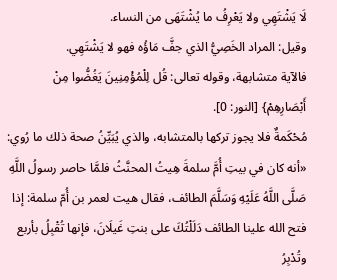لَا يَشْتَهِي ولا يَعْرِفُ ما يُشْتَهَى من النساء.
وقيل: المراد الخَصِيُّ الذي جفَّ مَاؤُه فهو لا يَشْتَهِي.
فالآية متشابهة، وقوله تعالى: قُل لِلْمُؤْمِنِينَ يَغُضُّوا مِنْ أَبْصَارِهِمْ} [النور: 0].
مُحْكَمةٌ فلا يجوز تركها بالمتشابه، والذي يُبَيِّنُ صحة ذلك ما رُوي: «أنه كان في بيتِ أُمَّ سلمةَ هِيتُ المحنَّثُ فلمَّا حاصر رسولُ اللَّهِ صَلَّى اللَّهُ عَلَيْهِ وَسَلَّمَ الطائف، فقال هيت لعمر بن أُمّ سلمة: إذا فتح الله علينا الطائف دَلَلْتُكَ على بنتِ غَيلَانَ، فإنها تُقْبِلُ بأربع وتُدْبِرُ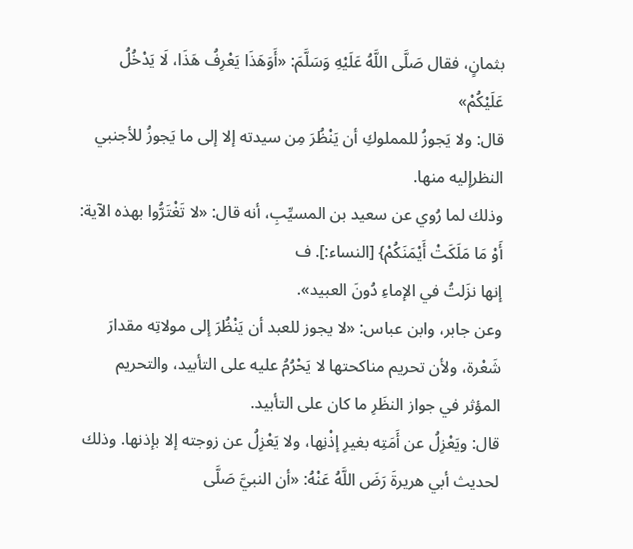بثمانٍ، فقال صَلَّى اللَّهُ عَلَيْهِ وَسَلَّمَ: «أَوَهَذَا يَعْرِفُ هَذَا، لَا يَدْخُلُ عَلَيْكُمْ»
قال: ولا يَجوزُ للمملوكِ أن يَنْظُرَ مِن سيدته إلا إلى ما يَجوزُ للأجنبي النظرإليه منها.
وذلك لما رُوي عن سعيد بن المسيِّبِ، أنه قال: «لا تَغْتَرُّوا بهذه الآية: أَوْ مَا مَلَكَتْ أَيْمَنَكُمْ} [النساء:]. ف
إنها نزَلتُ في الإماءِ دُونَ العبيد».
وعن جابر، وابن عباس: «لا يجوز للعبد أن يَنْظُرَ إلى مولاتِه مقدارَ شَعْرة، ولأن تحريم مناكحتها لا يَحْرُمُ عليه على التأبيد، والتحريم المؤثر في جواز النظَرِ ما كان على التأبيد.
قال: ويَعْزِلُ عن أَمَتِه بغيرِ إذْنِها، ولا يَعْزِلُ عن زوجته إلا بإذنها. وذلك لحديث أبي هريرةَ رَضَ اللَّهُ عَنْهُ: «أن النبيَّ صَلَّى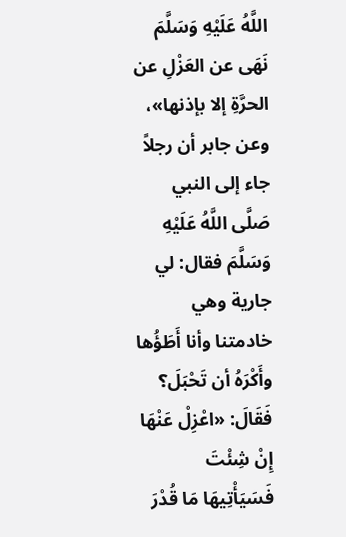اللَّهُ عَلَيْهِ وَسَلَّمَ نَهَى عن العَزْلِ عن الحرَّةِ إلا بإذنها»، وعن جابر أن رجلاً جاء إلى النبي صَلَّى اللَّهُ عَلَيْهِ وَسَلَّمَ فقال: لي جارية وهي خادمتنا وأنا أَطَؤُها وأَكْرَهُ أن تَحْبَلَ؟ فَقَالَ: «اعْزِلْ عَنْهَا إِنْ شِئْتَ فَسَيَأْتِيهَا مَا قُدْرَ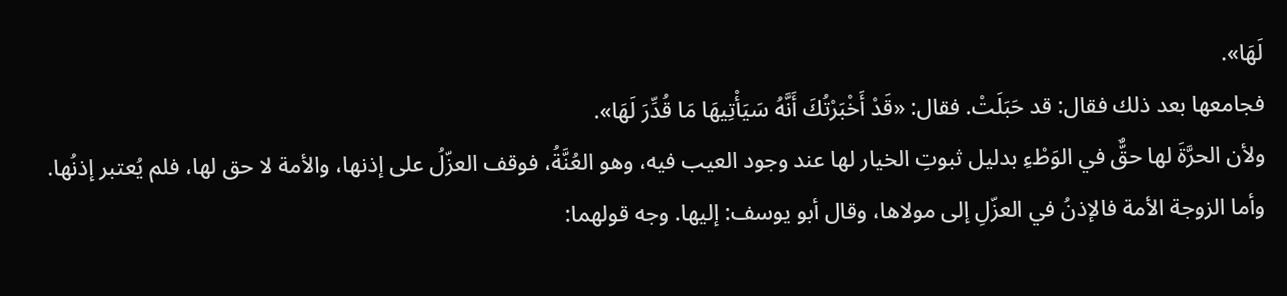لَهَا».
فجامعها بعد ذلك فقال: قد حَبَلَتْ. فقال: «قَدْ أَخْبَرْتُكَ أَنَّهُ سَيَأْتِيهَا مَا قُدِّرَ لَهَا».
ولأن الحرَّةَ لها حقٌّ في الوَطْءِ بدليل ثبوتِ الخيار لها عند وجود العيب فيه، وهو العُنَّةُ، فوقف العزّلُ على إذنها، والأمة لا حق لها، فلم يُعتبر إذنُها.
وأما الزوجة الأمة فالإذنُ في العزّلِ إلى مولاها، وقال أبو يوسف: إليها. وجه قولهما: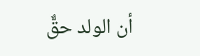أن الولد حقٌّ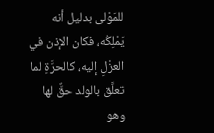للمَوْلى بدليل أنه يَمْلِكُه، فكان الإذن في العزْلِ إليه، كالحرَّةِ لما تعلَّق بالولد حقٌّ لها وهو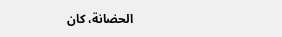الحضانة، كان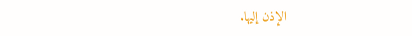الإذن إليها.